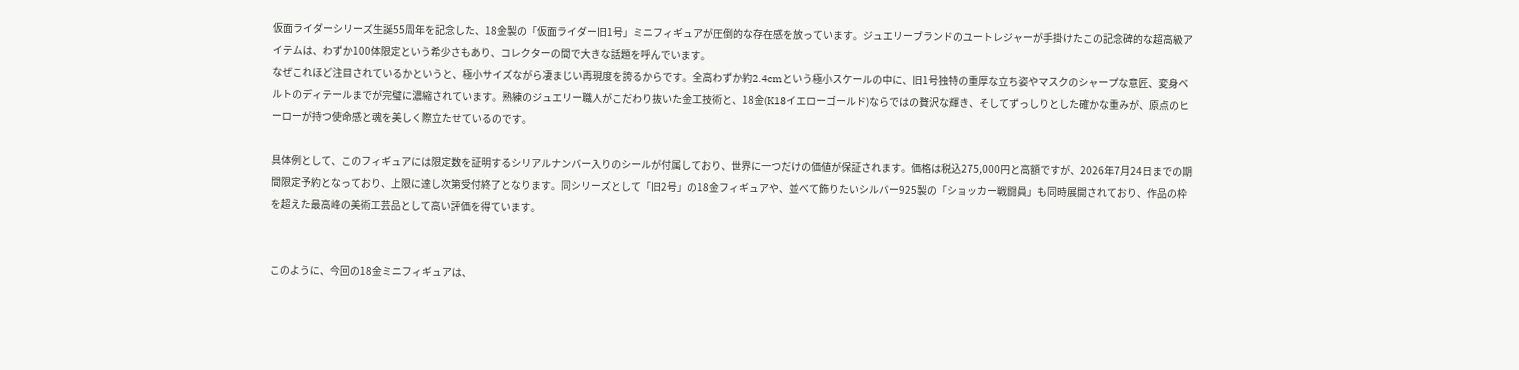仮面ライダーシリーズ生誕55周年を記念した、18金製の「仮面ライダー旧1号」ミニフィギュアが圧倒的な存在感を放っています。ジュエリーブランドのユートレジャーが手掛けたこの記念碑的な超高級アイテムは、わずか100体限定という希少さもあり、コレクターの間で大きな話題を呼んでいます。
なぜこれほど注目されているかというと、極小サイズながら凄まじい再現度を誇るからです。全高わずか約2.4cmという極小スケールの中に、旧1号独特の重厚な立ち姿やマスクのシャープな意匠、変身ベルトのディテールまでが完璧に濃縮されています。熟練のジュエリー職人がこだわり抜いた金工技術と、18金(K18イエローゴールド)ならではの贅沢な輝き、そしてずっしりとした確かな重みが、原点のヒーローが持つ使命感と魂を美しく際立たせているのです。

具体例として、このフィギュアには限定数を証明するシリアルナンバー入りのシールが付属しており、世界に一つだけの価値が保証されます。価格は税込275,000円と高額ですが、2026年7月24日までの期間限定予約となっており、上限に達し次第受付終了となります。同シリーズとして「旧2号」の18金フィギュアや、並べて飾りたいシルバー925製の「ショッカー戦闘員」も同時展開されており、作品の枠を超えた最高峰の美術工芸品として高い評価を得ています。


このように、今回の18金ミニフィギュアは、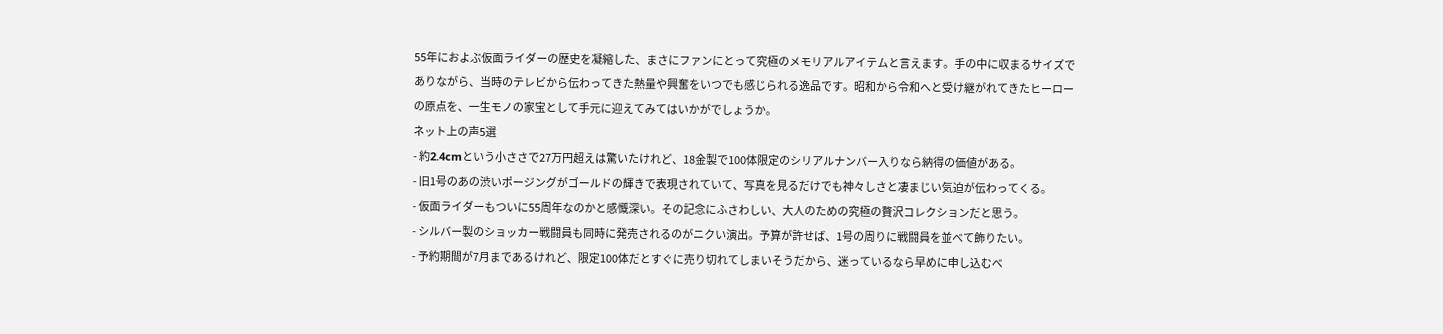55年におよぶ仮面ライダーの歴史を凝縮した、まさにファンにとって究極のメモリアルアイテムと言えます。手の中に収まるサイズでありながら、当時のテレビから伝わってきた熱量や興奮をいつでも感じられる逸品です。昭和から令和へと受け継がれてきたヒーローの原点を、一生モノの家宝として手元に迎えてみてはいかがでしょうか。
ネット上の声5選
- 約2.4cmという小ささで27万円超えは驚いたけれど、18金製で100体限定のシリアルナンバー入りなら納得の価値がある。
- 旧1号のあの渋いポージングがゴールドの輝きで表現されていて、写真を見るだけでも神々しさと凄まじい気迫が伝わってくる。
- 仮面ライダーもついに55周年なのかと感慨深い。その記念にふさわしい、大人のための究極の贅沢コレクションだと思う。
- シルバー製のショッカー戦闘員も同時に発売されるのがニクい演出。予算が許せば、1号の周りに戦闘員を並べて飾りたい。
- 予約期間が7月まであるけれど、限定100体だとすぐに売り切れてしまいそうだから、迷っているなら早めに申し込むべ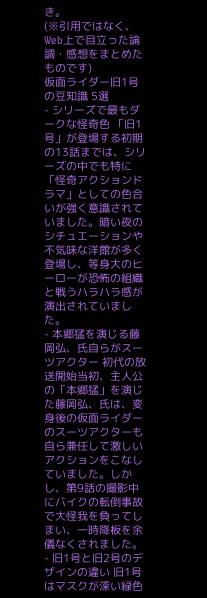き。
(※引用ではなく、Web上で目立った論調・感想をまとめたものです)
仮面ライダー旧1号 の豆知識 5選
- シリーズで最もダークな怪奇色 「旧1号」が登場する初期の13話までは、シリーズの中でも特に「怪奇アクションドラマ」としての色合いが強く意識されていました。暗い夜のシチュエーションや不気味な洋館が多く登場し、等身大のヒーローが恐怖の組織と戦うハラハラ感が演出されていました。
- 本郷猛を演じる藤岡弘、氏自らがスーツアクター 初代の放送開始当初、主人公の「本郷猛」を演じた藤岡弘、氏は、変身後の仮面ライダーのスーツアクターも自ら兼任して激しいアクションをこなしていました。しかし、第9話の撮影中にバイクの転倒事故で大怪我を負ってしまい、一時降板を余儀なくされました。
- 旧1号と旧2号のデザインの違い 旧1号はマスクが深い緑色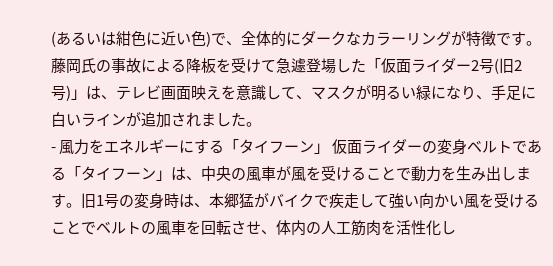(あるいは紺色に近い色)で、全体的にダークなカラーリングが特徴です。藤岡氏の事故による降板を受けて急遽登場した「仮面ライダー2号(旧2号)」は、テレビ画面映えを意識して、マスクが明るい緑になり、手足に白いラインが追加されました。
- 風力をエネルギーにする「タイフーン」 仮面ライダーの変身ベルトである「タイフーン」は、中央の風車が風を受けることで動力を生み出します。旧1号の変身時は、本郷猛がバイクで疾走して強い向かい風を受けることでベルトの風車を回転させ、体内の人工筋肉を活性化し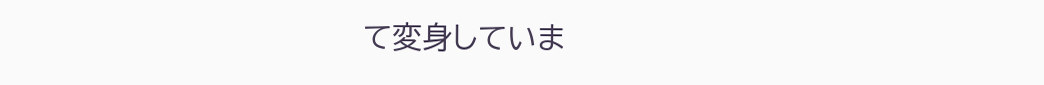て変身していま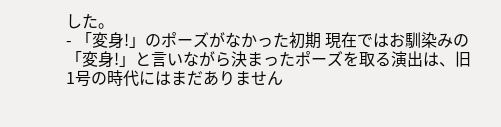した。
- 「変身!」のポーズがなかった初期 現在ではお馴染みの「変身!」と言いながら決まったポーズを取る演出は、旧1号の時代にはまだありません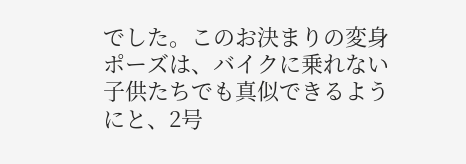でした。このお決まりの変身ポーズは、バイクに乗れない子供たちでも真似できるようにと、2号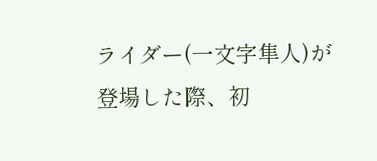ライダー(一文字隼人)が登場した際、初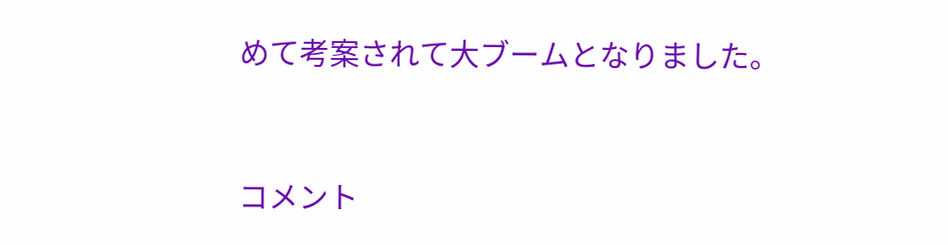めて考案されて大ブームとなりました。



コメント